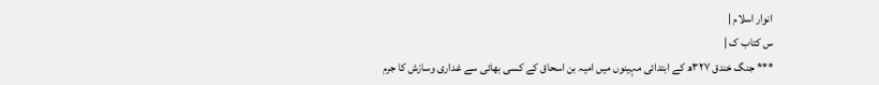انوار اسلام |
س کتاب ک |
*** جنگ خندق ۳۲۷ھ کے ابتدائی مہینوں میں امیہ بن اسحاق کے کسی بھائی سے غداری وسازش کا جرم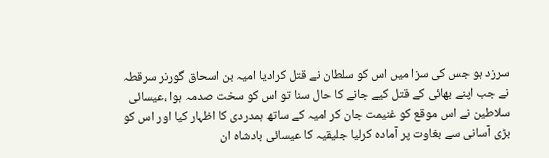سرزد ہو جس کی سزا میں اس کو سلطان نے قتل کرادیا امیہ بن اسحاق گورنر سرقطہ نے جب اپنے بھائی کے قتل کیے جانے کا حال سنا تو اس کو سخت صدمہ ہوا ،عیسائی سلاطین نے اس موقع کو غنیمت جان کر امیہ کے ساتھ ہمدردی کا اظہار کیا اور اس کو بڑی آسانی سے بغاوت پر آمادہ کرلیا جلیقیہ کا عیسائی بادشاہ ان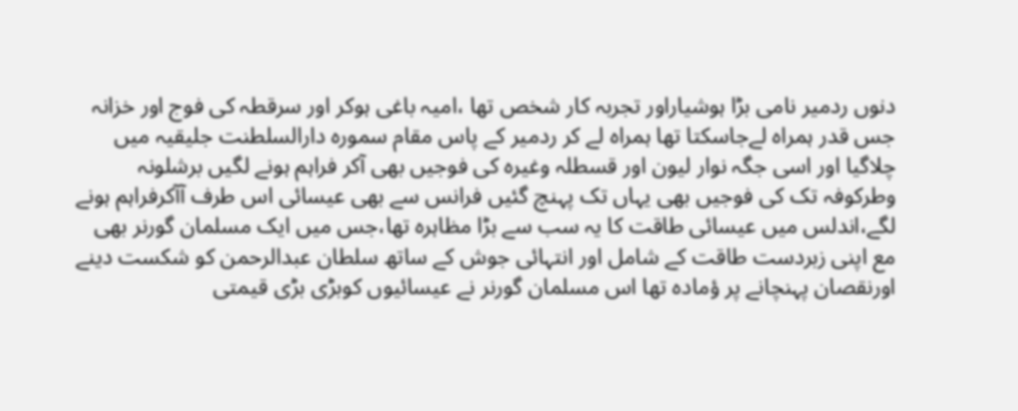دنوں ردمیر نامی بڑا ہوشیاراور تجربہ کار شخص تھا ،امیہ باغی ہوکر اور سرقطہ کی فوج اور خزانہ جس قدر ہمراہ لےجاسکتا تھا ہمراہ لے کر ردمیر کے پاس مقام سمورہ دارالسلطنت جلیقیہ میں چلاگیا اور اسی جگہ نوار لیون اور قسطلہ وغیرہ کی فوجیں بھی آکر فراہم ہونے لگیں برشلونہ وطرکوفہ تک کی فوجیں بھی یہاں تک پہنچ گئیں فرانس سے بھی عیسائی اس طرف آآکرفراہم ہونے لگے،اندلس میں عیسائی طاقت کا یہ سب سے بڑا مظاہرہ تھا،جس میں ایک مسلمان گورنر بھی مع اپنی زبردست طاقت کے شامل اور انتہائی جوش کے ساتھ سلطان عبدالرحمن کو شکست دینے اورنقصان پہنچانے پر ؤمادہ تھا اس مسلمان گورنر نے عیسائیوں کوبڑی بڑی قیمتی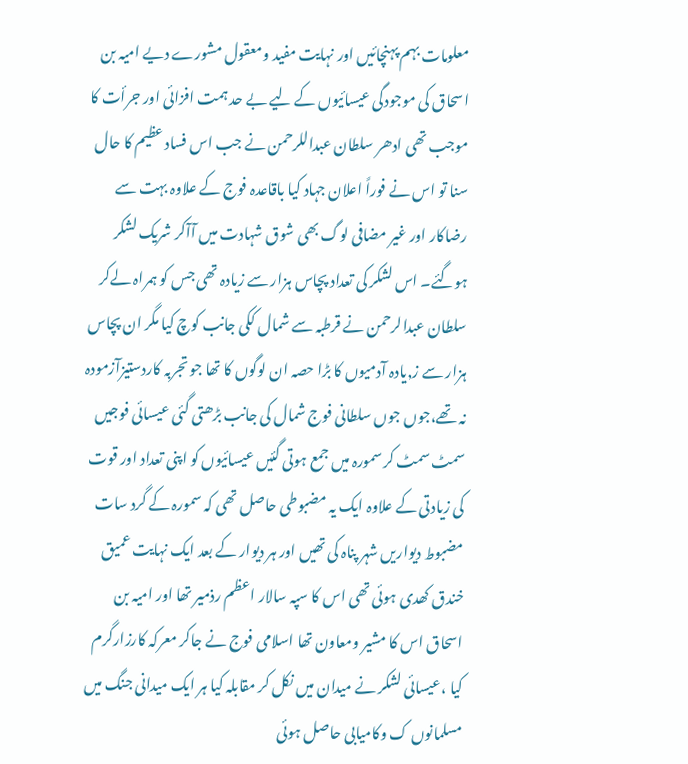معلومات بہم پہنچائیں اور نہایت مفید ومعقول مشورے دیے امیہ بن اسحاق کی موجودگی عیسائیوں کے لیے بے حد ہمت افزائی اور جرأت کا موجب تھی ادھر سلطان عبداللرحمن نے جب اس فساد عظیم کا حال سنا تو اس نے فوراً اعلان جہاد کیا باقاعدہ فوج کے علاوہ بہت سے رضاکار اور غیر مضافی لوگ بھی شوق شہادت میں آآکر شریک لشکر ہوگئے۔ اس لشکر کی تعداد پچاس ہزار سے زیادہ تھی جس کو ہمراہ لےکر سلطان عبدالرحمن نے قرطبہ سے شمال ککی جانب کوچ کیا مگر ان پچاس ہزار سے ز,یادہ آدمیوں کا بڑا حصہ ان لوگوں کا تھا جو تجربہ کاردستیزآزمودہ نہ تھے،جوں جوں سلطانی فوج شمال کی جانب بڑھتی گئی عیسائی فوجیں سمٹ سمٹ کر سمورہ میں جمع ہوتی گئیں عیسائیوں کو اپنی تعداد اور قوت کی زیادتی کے علاوہ ایک یہ مضبوطی حاصل تھی کہ سمورہ کے گرد سات مضبوط دیواریں شہر پناہ کی تھیں اور ہر دیوار کے بعد ایک نہایت عمیق خندق کھدی ہوئی تھی اس کا سپہ سالار اعظم رذمیر تھا اور امیہ بن اسحاق اس کا مشیر ومعاون تھا اسلامی فوج نے جاکر معرکہ کارزارگرم کیا ،عیسائی لشکر نے میدان میں نکل کر مقابلہ کیا ہر ایک میدانی جنگ میں مسلمانوں ک وکامیابی حاصل ہوئی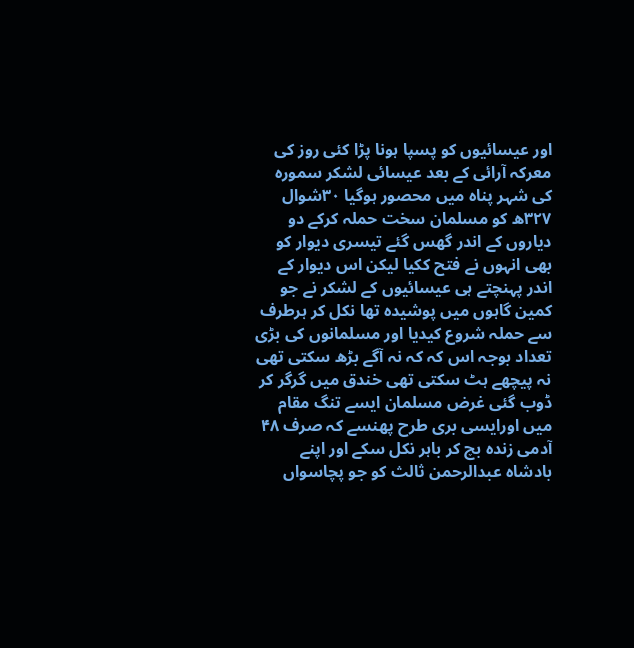اور عیسائیوں کو پسپا ہونا پڑا کئی روز کی معرکہ آرائی کے بعد عیسائی لشکر سمورہ کی شہر پناہ میں محصور ہوگیا ۳۰شوال ۳۲۷ھ کو مسلمان سخت حملہ کرکے دو دیاروں کے اندر گھس گئے تیسری دیوار کو بھی انہوں نے فتح ککیا لیکن اس دیوار کے اندر پہنچتے ہی عیسائیوں کے لشکر نے جو کمین گاہوں میں پوشیدہ تھا نکل کر ہرطرف سے حملہ شروع کیدیا اور مسلمانوں کی بڑی تعداد بوجہ اس کہ کہ نہ آگے بڑھ سکتی تھی نہ پیچھے ہٹ سکتی تھی خندق میں گرگر کر ڈوب گئی غرض مسلمان ایسے تنگ مقام میں اورایسی بری طرح پھنسے کہ صرف ۴۸ آدمی زندہ بچ کر باہر نکل سکے اور اپنے بادشاہ عبدالرحمن ثالث کو جو پچاسواں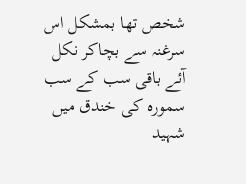شخص تھا بمشکل اس سرغنہ سے بچاکر نکل آئے باقی سب کے سب سمورہ کی خندق میں شہید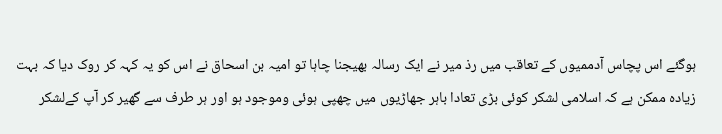ہوگئے اس پچاس آدممیوں کے تعاقب میں رذ میر نے ایک رسالہ بھیجنا چاہا تو امیہ بن اسحاق نے اس کو یہ کہہ کر روک دیا کہ بہت زیادہ ممکن ہے کہ اسلامی لشکر کوئی بڑی تعادا باہر جھاڑیوں میں چھپی ہوئی وموجود ہو اور ہر طرف سے گھیر کر آپ کےلشکر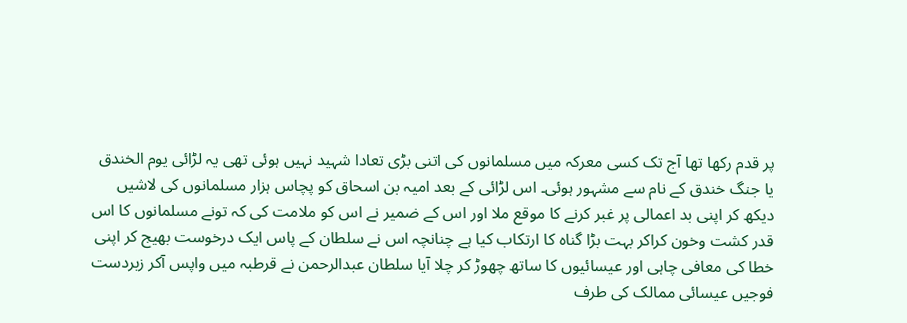پر قدم رکھا تھا آج تک کسی معرکہ میں مسلمانوں کی اتنی بڑی تعادا شہید نہیں ہوئی تھی یہ لڑائی یوم الخندق یا جنگ خندق کے نام سے مشہور ہوئی۔ اس لڑائی کے بعد امیہ بن اسحاق کو پچاس ہزار مسلمانوں کی لاشیں دیکھ کر اپنی بد اعمالی پر غبر کرنے کا موقع ملا اور اس کے ضمیر نے اس کو ملامت کی کہ تونے مسلمانوں کا اس قدر کشت وخون کراکر بہت بڑا گناہ کا ارتکاب کیا ہے چنانچہ اس نے سلطان کے پاس ایک درخوست بھیج کر اپنی خطا کی معافی چاہی اور عیسائیوں کا ساتھ چھوڑ کر چلا آیا سلطان عبدالرحمن نے قرطبہ میں واپس آکر زبردست فوجیں عیسائی ممالک کی طرف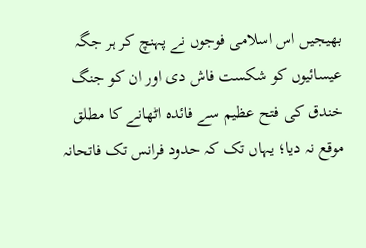بھیجیں اس اسلامی فوجوں نے پہنچ کر ہر جگہ عیسائیوں کو شکست فاش دی اور ان کو جنگ خندق کی فتح عظیم سے فائدہ اٹھانے کا مطلق موقع نہ دیا؛ یہاں تک کہ حدود فرانس تک فاتحانہ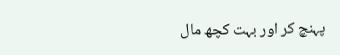پہنچ کر اور بہت کچھ مال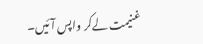غنیمت لےکر واپس آئیں۔